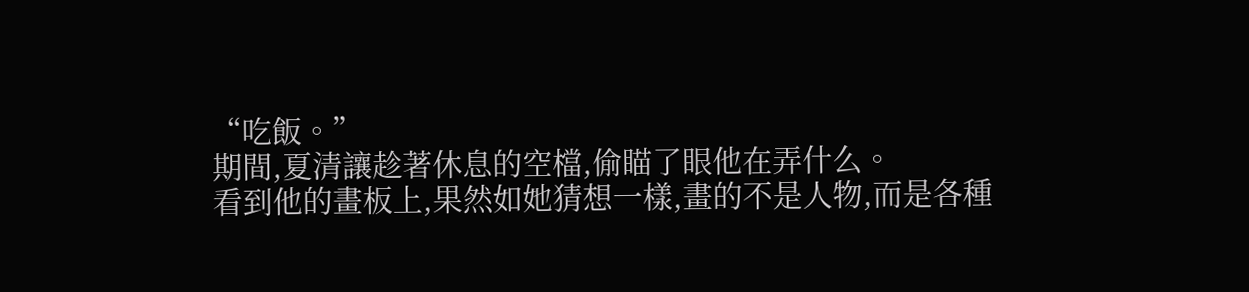“吃飯。”
期間,夏清讓趁著休息的空檔,偷瞄了眼他在弄什么。
看到他的畫板上,果然如她猜想一樣,畫的不是人物,而是各種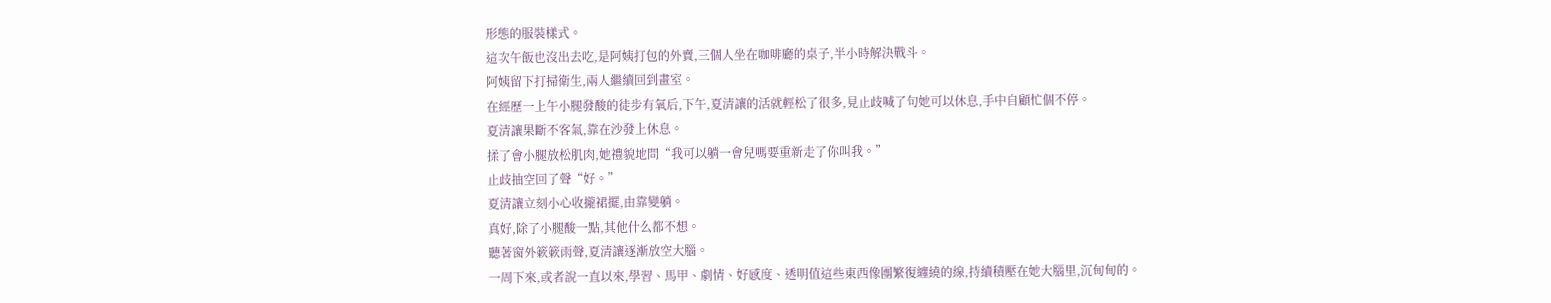形態的服裝樣式。
這次午飯也沒出去吃,是阿姨打包的外賣,三個人坐在咖啡廳的桌子,半小時解決戰斗。
阿姨留下打掃衛生,兩人繼續回到畫室。
在經歷一上午小腿發酸的徒步有氧后,下午,夏清讓的活就輕松了很多,見止歧喊了句她可以休息,手中自顧忙個不停。
夏清讓果斷不客氣,靠在沙發上休息。
揉了會小腿放松肌肉,她禮貌地問“我可以躺一會兒嗎要重新走了你叫我。”
止歧抽空回了聲“好。”
夏清讓立刻小心收攏裙擺,由靠變躺。
真好,除了小腿酸一點,其他什么都不想。
聽著窗外簌簌雨聲,夏清讓逐漸放空大腦。
一周下來,或者說一直以來,學習、馬甲、劇情、好感度、透明值這些東西像團繁復纏繞的線,持續積壓在她大腦里,沉甸甸的。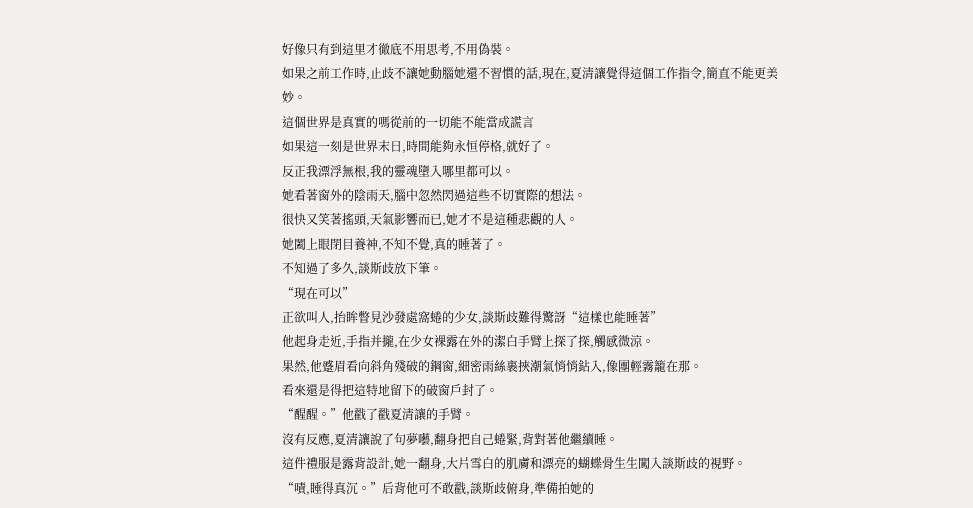好像只有到這里才徹底不用思考,不用偽裝。
如果之前工作時,止歧不讓她動腦她還不習慣的話,現在,夏清讓覺得這個工作指令,簡直不能更美妙。
這個世界是真實的嗎從前的一切能不能當成謊言
如果這一刻是世界末日,時間能夠永恒停格,就好了。
反正我漂浮無根,我的靈魂墮入哪里都可以。
她看著窗外的陰雨天,腦中忽然閃過這些不切實際的想法。
很快又笑著搖頭,天氣影響而已,她才不是這種悲觀的人。
她闔上眼閉目養神,不知不覺,真的睡著了。
不知過了多久,談斯歧放下筆。
“現在可以”
正欲叫人,抬眸瞥見沙發處窩蜷的少女,談斯歧難得驚訝“這樣也能睡著”
他起身走近,手指并攏,在少女裸露在外的潔白手臂上探了探,觸感微涼。
果然,他蹙眉看向斜角殘破的鋼窗,細密雨絲裹挾潮氣悄悄鉆入,像團輕霧籠在那。
看來還是得把這特地留下的破窗戶封了。
“醒醒。”他戳了戳夏清讓的手臂。
沒有反應,夏清讓說了句夢囈,翻身把自己蜷緊,背對著他繼續睡。
這件禮服是露背設計,她一翻身,大片雪白的肌膚和漂亮的蝴蝶骨生生闖入談斯歧的視野。
“嘖,睡得真沉。”后背他可不敢戳,談斯歧俯身,準備拍她的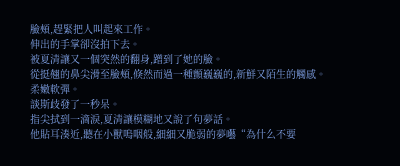臉頰,趕緊把人叫起來工作。
伸出的手掌卻沒拍下去。
被夏清讓又一個突然的翻身,蹭到了她的臉。
從挺翹的鼻尖滑至臉頰,倏然而過一種顫巍巍的,新鮮又陌生的觸感。
柔嫩軟彈。
談斯歧發了一秒呆。
指尖拭到一滴淚,夏清讓模糊地又說了句夢話。
他貼耳湊近,聽在小獸嗚咽般,細細又脆弱的夢囈“為什么不要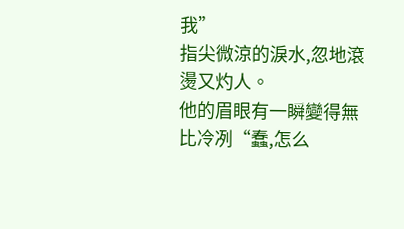我”
指尖微涼的淚水,忽地滾燙又灼人。
他的眉眼有一瞬變得無比冷冽“蠢,怎么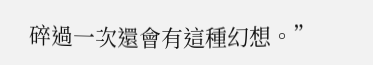碎過一次還會有這種幻想。”